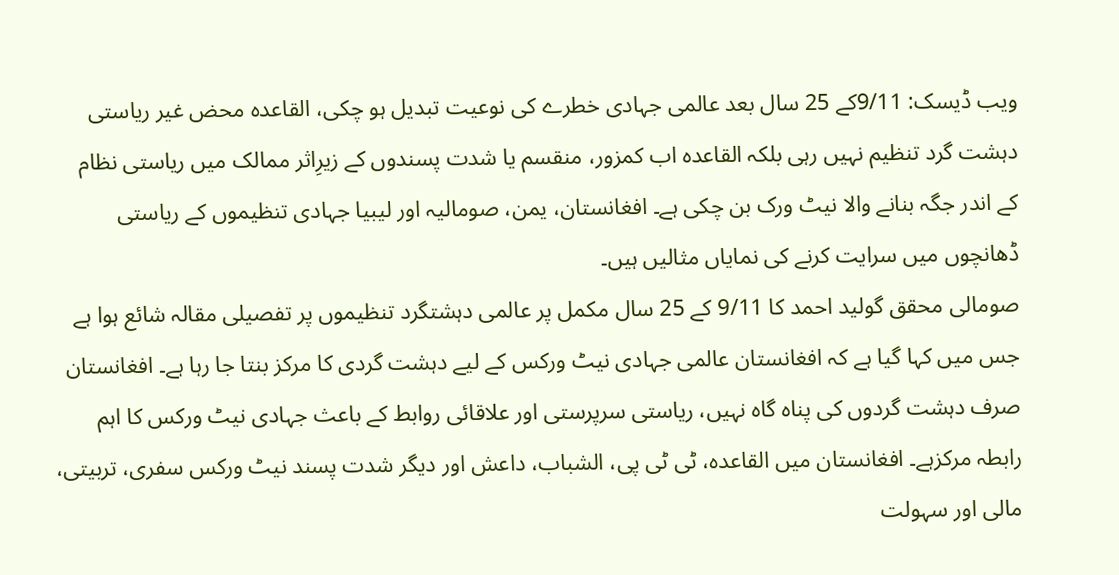ویب ڈیسک: 9/11کے 25 سال بعد عالمی جہادی خطرے کی نوعیت تبدیل ہو چکی، القاعدہ محض غیر ریاستی دہشت گرد تنظیم نہیں رہی بلکہ القاعدہ اب کمزور، منقسم یا شدت پسندوں کے زیرِاثر ممالک میں ریاستی نظام کے اندر جگہ بنانے والا نیٹ ورک بن چکی ہے۔ افغانستان، یمن، صومالیہ اور لیبیا جہادی تنظیموں کے ریاستی ڈھانچوں میں سرایت کرنے کی نمایاں مثالیں ہیں۔
صومالی محقق گولید احمد کا 9/11 کے 25 سال مکمل پر عالمی دہشتگرد تنظیموں پر تفصیلی مقالہ شائع ہوا ہے جس میں کہا گیا ہے کہ افغانستان عالمی جہادی نیٹ ورکس کے لیے دہشت گردی کا مرکز بنتا جا رہا ہے۔ افغانستان صرف دہشت گردوں کی پناہ گاہ نہیں، ریاستی سرپرستی اور علاقائی روابط کے باعث جہادی نیٹ ورکس کا اہم رابطہ مرکزہے۔ افغانستان میں القاعدہ، ٹی ٹی پی، الشباب، داعش اور دیگر شدت پسند نیٹ ورکس سفری، تربیتی، مالی اور سہولت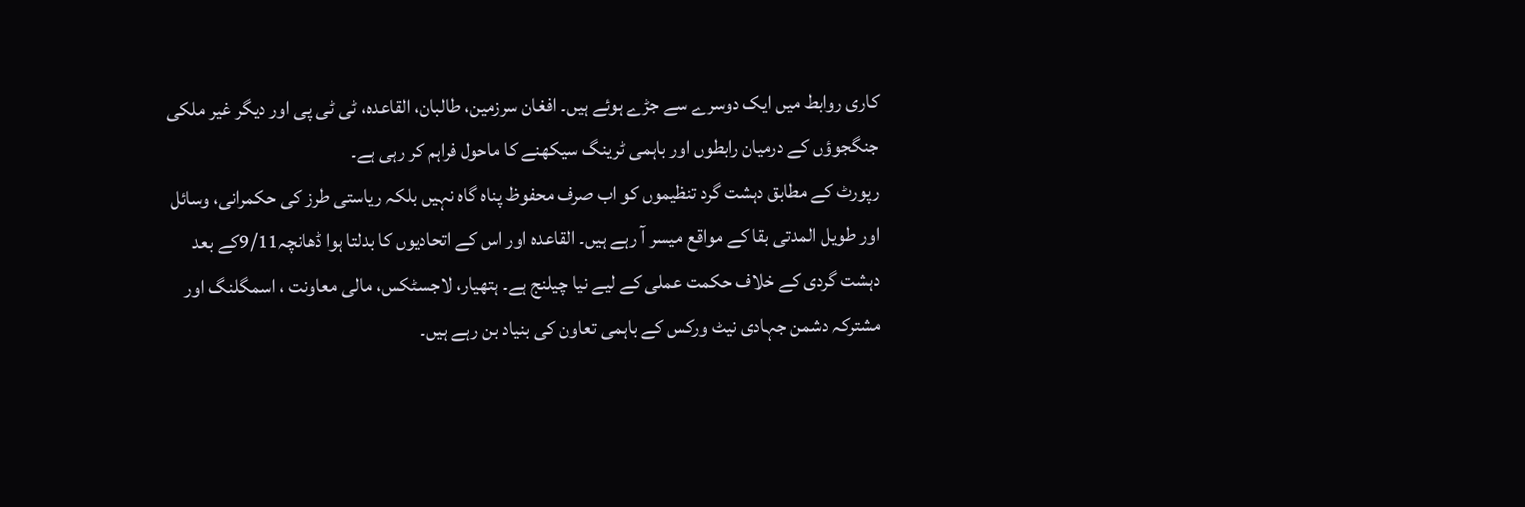کاری روابط میں ایک دوسرے سے جڑے ہوئے ہیں۔ افغان سرزمین، طالبان، القاعدہ، ٹی ٹی پی اور دیگر غیر ملکی جنگجوؤں کے درمیان رابطوں اور باہمی ٹرینگ سیکھنے کا ماحول فراہم کر رہی ہے۔
رپورٹ کے مطابق دہشت گرد تنظیموں کو اب صرف محفوظ پناہ گاہ نہیں بلکہ ریاستی طرز کی حکمرانی، وسائل اور طویل المدتی بقا کے مواقع میسر آ رہے ہیں۔ القاعدہ اور اس کے اتحادیوں کا بدلتا ہوا ڈھانچہ9/11کے بعد دہشت گردی کے خلاف حکمت عملی کے لیے نیا چیلنج ہے۔ ہتھیار، لاجسٹکس، مالی معاونت ، اسمگلنگ اور مشترکہ دشمن جہادی نیٹ ورکس کے باہمی تعاون کی بنیاد بن رہے ہیں۔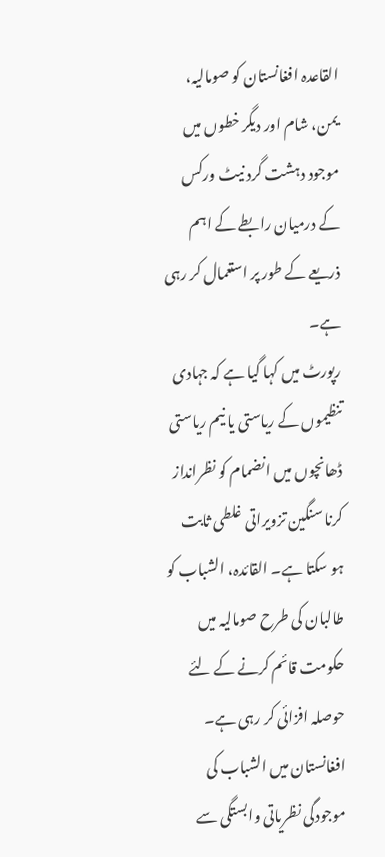القاعدہ افغانستان کو صومالیہ، یمن، شام اور دیگر خطوں میں موجود دہشت گرد نیٹ ورکس کے درمیان رابطے کے اہم ذریعے کے طور پر استعمال کر رہی ہے۔
رپورٹ میں کہا گیا ہے کہ جہادی تنظیموں کے ریاستی یا نیم ریاستی ڈھانچوں میں انضمام کو نظرانداز کرنا سنگین تزویراتی غلطی ثابت ہو سکتا ہے۔ القائدہ، الشباب کو طالبان کی طرح صومالیہ میں حکومت قائم کرنے کے لئے حوصلہ افزائی کر رہی ہے۔ افغانستان میں الشباب کی موجودگی نظریاتی وابستگی سے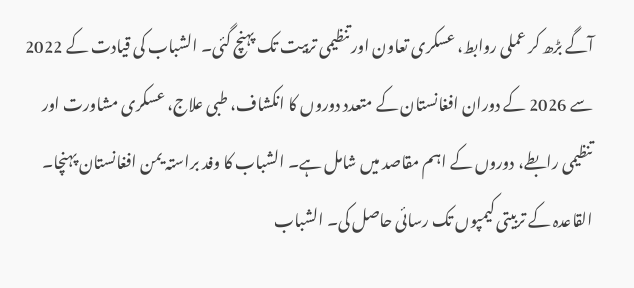آگے بڑھ کر عملی روابط، عسکری تعاون اور تنظیمی تربیت تک پہنچ گئی۔ الشباب کی قیادت کے 2022 سے 2026 کے دوران افغانستان کے متعدد دوروں کا انکشاف، طبی علاج، عسکری مشاورت اور تنظیمی رابطے، دوروں کے اہم مقاصد میں شامل ہے۔ الشباب کا وفد براستہ یمن افغانستان پہنچا۔ القاعدہ کے تربیتی کیمپوں تک رسائی حاصل کی۔ الشباب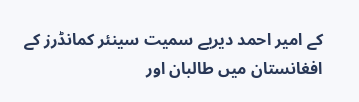کے امیر احمد دیریے سمیت سینئر کمانڈرز کے افغانستان میں طالبان اور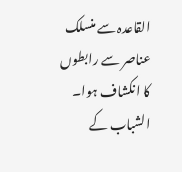القاعدہ سے منسلک عناصر سے رابطوں کا انکشاف ہوا۔
الشباب کے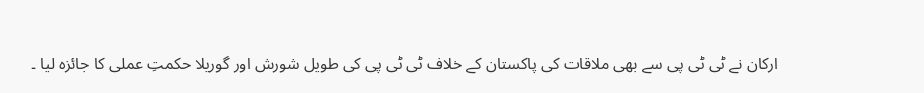ارکان نے ٹی ٹی پی سے بھی ملاقات کی پاکستان کے خلاف ٹی ٹی پی کی طویل شورش اور گوریلا حکمتِ عملی کا جائزہ لیا ۔